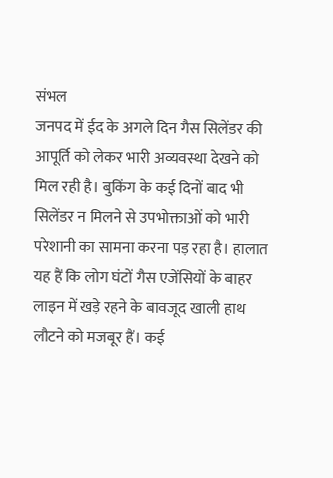संभल
जनपद में ईद के अगले दिन गैस सिलेंडर की आपूर्ति को लेकर भारी अव्यवस्था देखने को मिल रही है। बुकिंग के कई दिनों बाद भी सिलेंडर न मिलने से उपभोक्ताओं को भारी परेशानी का सामना करना पड़ रहा है। हालात यह हैं कि लोग घंटों गैस एजेंसियों के बाहर लाइन में खड़े रहने के बावजूद खाली हाथ लौटने को मजबूर हैं। कई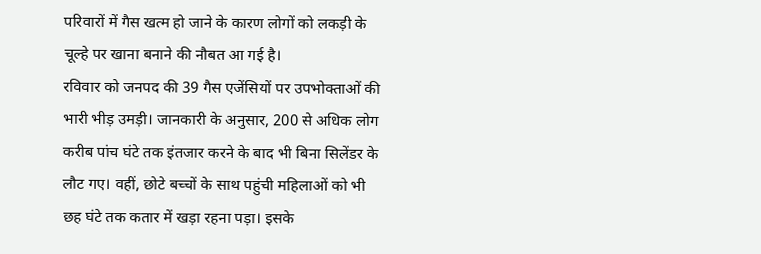परिवारों में गैस खत्म हो जाने के कारण लोगों को लकड़ी के चूल्हे पर खाना बनाने की नौबत आ गई है।
रविवार को जनपद की 39 गैस एजेंसियों पर उपभोक्ताओं की भारी भीड़ उमड़ी। जानकारी के अनुसार, 200 से अधिक लोग करीब पांच घंटे तक इंतजार करने के बाद भी बिना सिलेंडर के लौट गए। वहीं, छोटे बच्चों के साथ पहुंची महिलाओं को भी छह घंटे तक कतार में खड़ा रहना पड़ा। इसके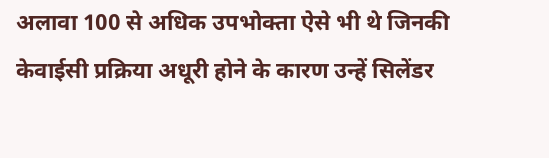अलावा 100 से अधिक उपभोक्ता ऐसे भी थे जिनकी केवाईसी प्रक्रिया अधूरी होने के कारण उन्हें सिलेंडर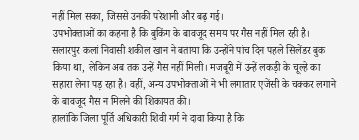नहीं मिल सका, जिससे उनकी परेशानी और बढ़ गई।
उपभोक्ताओं का कहना है कि बुकिंग के बावजूद समय पर गैस नहीं मिल रही है। सलारपुर कलां निवासी शकील खान ने बताया कि उन्होंने पांच दिन पहले सिलेंडर बुक किया था, लेकिन अब तक उन्हें गैस नहीं मिली। मजबूरी में उन्हें लकड़ी के चूल्हे का सहारा लेना पड़ रहा है। वहीं, अन्य उपभोक्ताओं ने भी लगातार एजेंसी के चक्कर लगाने के बावजूद गैस न मिलने की शिकायत की।
हालांकि जिला पूर्ति अधिकारी शिवी गर्ग ने दावा किया है कि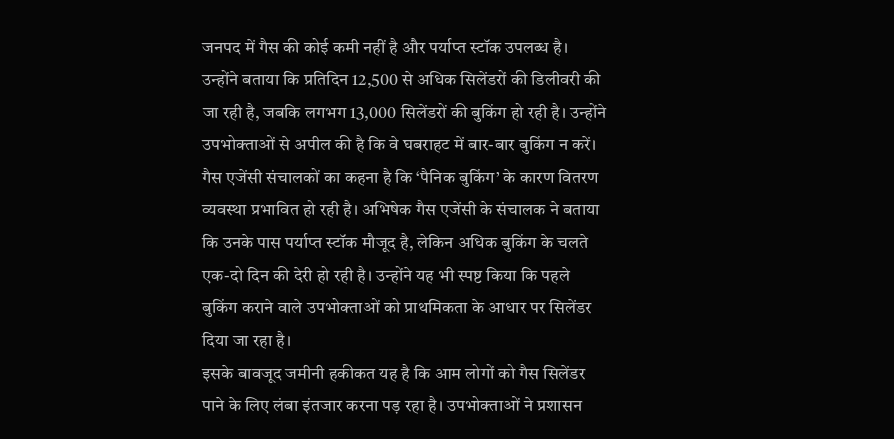जनपद में गैस की कोई कमी नहीं है और पर्याप्त स्टॉक उपलब्ध है। उन्होंने बताया कि प्रतिदिन 12,500 से अधिक सिलेंडरों की डिलीवरी की जा रही है, जबकि लगभग 13,000 सिलेंडरों की बुकिंग हो रही है। उन्होंने उपभोक्ताओं से अपील की है कि वे घबराहट में बार-बार बुकिंग न करें।
गैस एजेंसी संचालकों का कहना है कि ‘पैनिक बुकिंग’ के कारण वितरण व्यवस्था प्रभावित हो रही है। अभिषेक गैस एजेंसी के संचालक ने बताया कि उनके पास पर्याप्त स्टॉक मौजूद है, लेकिन अधिक बुकिंग के चलते एक-दो दिन की देरी हो रही है। उन्होंने यह भी स्पष्ट किया कि पहले बुकिंग कराने वाले उपभोक्ताओं को प्राथमिकता के आधार पर सिलेंडर दिया जा रहा है।
इसके बावजूद जमीनी हकीकत यह है कि आम लोगों को गैस सिलेंडर पाने के लिए लंबा इंतजार करना पड़ रहा है। उपभोक्ताओं ने प्रशासन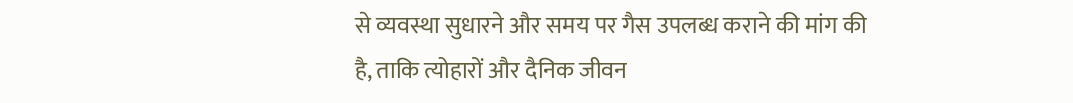से व्यवस्था सुधारने और समय पर गैस उपलब्ध कराने की मांग की है, ताकि त्योहारों और दैनिक जीवन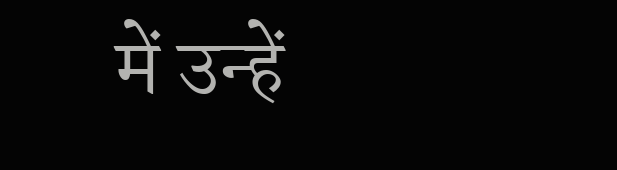में उन्हें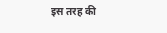इस तरह की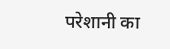परेशानी का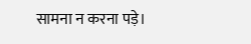सामना न करना पड़े।